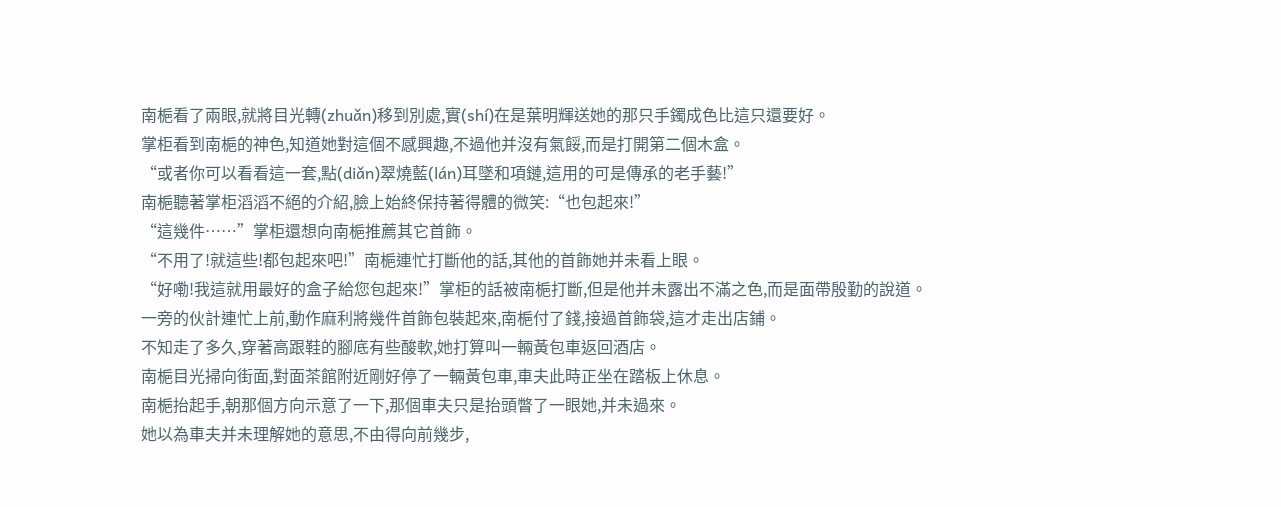南梔看了兩眼,就將目光轉(zhuǎn)移到別處,實(shí)在是葉明輝送她的那只手鐲成色比這只還要好。
掌柜看到南梔的神色,知道她對這個不感興趣,不過他并沒有氣餒,而是打開第二個木盒。
“或者你可以看看這一套,點(diǎn)翠燒藍(lán)耳墜和項鏈,這用的可是傳承的老手藝!”
南梔聽著掌柜滔滔不絕的介紹,臉上始終保持著得體的微笑:“也包起來!”
“這幾件……”掌柜還想向南梔推薦其它首飾。
“不用了!就這些!都包起來吧!”南梔連忙打斷他的話,其他的首飾她并未看上眼。
“好嘞!我這就用最好的盒子給您包起來!”掌柜的話被南梔打斷,但是他并未露出不滿之色,而是面帶殷勤的說道。
一旁的伙計連忙上前,動作麻利將幾件首飾包裝起來,南梔付了錢,接過首飾袋,這才走出店鋪。
不知走了多久,穿著高跟鞋的腳底有些酸軟,她打算叫一輛黃包車返回酒店。
南梔目光掃向街面,對面茶館附近剛好停了一輛黃包車,車夫此時正坐在踏板上休息。
南梔抬起手,朝那個方向示意了一下,那個車夫只是抬頭瞥了一眼她,并未過來。
她以為車夫并未理解她的意思,不由得向前幾步,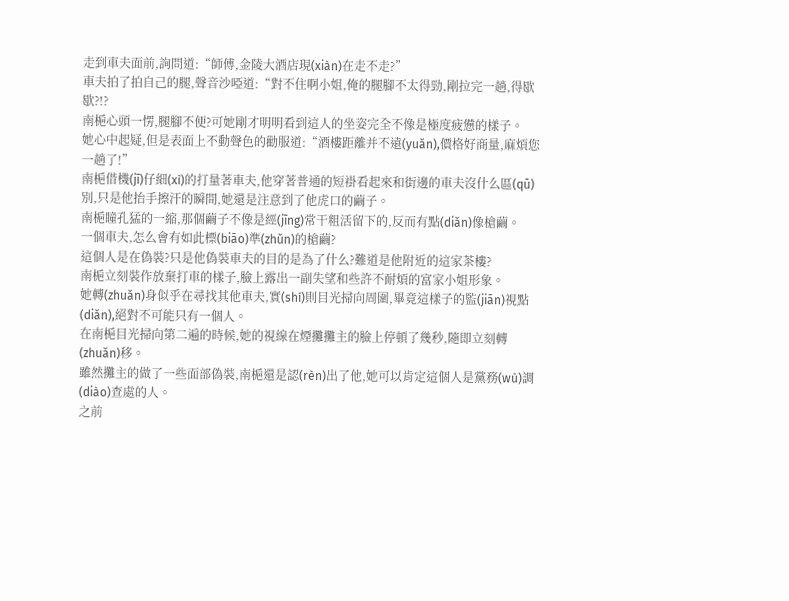走到車夫面前,詢問道:“師傅,金陵大酒店現(xiàn)在走不走?”
車夫拍了拍自己的腿,聲音沙啞道:“對不住啊小姐,俺的腿腳不太得勁,剛拉完一趟,得歇歇?!?
南梔心頭一愣,腿腳不便?可她剛才明明看到這人的坐姿完全不像是極度疲憊的樣子。
她心中起疑,但是表面上不動聲色的勸服道:“酒樓距離并不遠(yuǎn),價格好商量,麻煩您一趟了!”
南梔借機(jī)仔細(xì)的打量著車夫,他穿著普通的短褂看起來和街邊的車夫沒什么區(qū)別,只是他抬手擦汗的瞬間,她還是注意到了他虎口的繭子。
南梔瞳孔猛的一縮,那個繭子不像是經(jīng)常干粗活留下的,反而有點(diǎn)像槍繭。
一個車夫,怎么會有如此標(biāo)準(zhǔn)的槍繭?
這個人是在偽裝?只是他偽裝車夫的目的是為了什么?難道是他附近的這家茶樓?
南梔立刻裝作放棄打車的樣子,臉上露出一副失望和些許不耐煩的富家小姐形象。
她轉(zhuǎn)身似乎在尋找其他車夫,實(shí)則目光掃向周圍,畢竟這樣子的監(jiān)視點(diǎn),絕對不可能只有一個人。
在南梔目光掃向第二遍的時候,她的視線在煙攤攤主的臉上停頓了幾秒,隨即立刻轉(zhuǎn)移。
雖然攤主的做了一些面部偽裝,南梔還是認(rèn)出了他,她可以肯定這個人是黨務(wù)調(diào)查處的人。
之前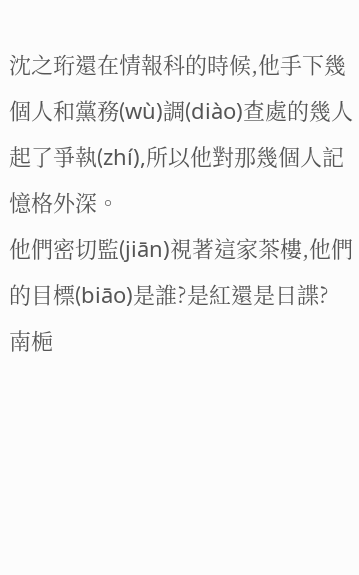沈之珩還在情報科的時候,他手下幾個人和黨務(wù)調(diào)查處的幾人起了爭執(zhí),所以他對那幾個人記憶格外深。
他們密切監(jiān)視著這家茶樓,他們的目標(biāo)是誰?是紅還是日諜?
南梔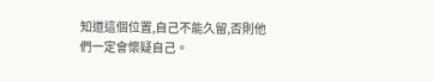知道這個位置,自己不能久留,否則他們一定會懷疑自己。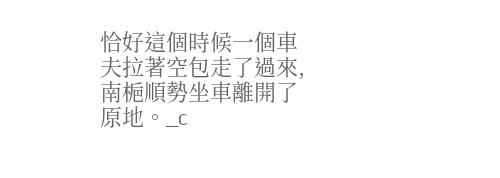恰好這個時候一個車夫拉著空包走了過來,南梔順勢坐車離開了原地。_c